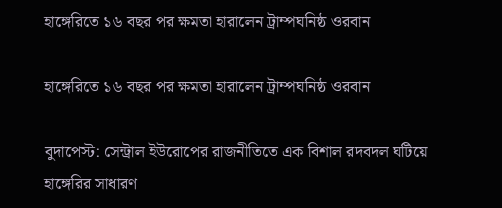হাঙ্গেরিতে ১৬ বছর পর ক্ষমতা হারালেন ট্রাম্পঘনিষ্ঠ ওরবান

হাঙ্গেরিতে ১৬ বছর পর ক্ষমতা হারালেন ট্রাম্পঘনিষ্ঠ ওরবান

বুদাপেস্ট: সেন্ট্রাল ইউরোপের রাজনীতিতে এক বিশাল রদবদল ঘটিয়ে হাঙ্গেরির সাধারণ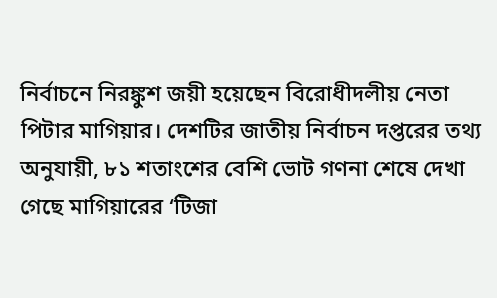নির্বাচনে নিরঙ্কুশ জয়ী হয়েছেন বিরোধীদলীয় নেতা পিটার মাগিয়ার। দেশটির জাতীয় নির্বাচন দপ্তরের তথ্য অনুযায়ী, ৮১ শতাংশের বেশি ভোট গণনা শেষে দেখা গেছে মাগিয়ারের ‘টিজা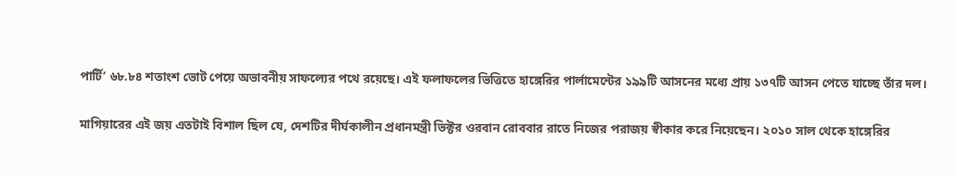পার্টি’ ৬৮.৮৪ শতাংশ ভোট পেয়ে অভাবনীয় সাফল্যের পথে রয়েছে। এই ফলাফলের ভিত্তিতে হাঙ্গেরির পার্লামেন্টের ১৯৯টি আসনের মধ্যে প্রায় ১৩৭টি আসন পেতে যাচ্ছে তাঁর দল।

মাগিয়ারের এই জয় এতটাই বিশাল ছিল যে, দেশটির দীর্ঘকালীন প্রধানমন্ত্রী ভিক্টর ওরবান রোববার রাতে নিজের পরাজয় স্বীকার করে নিয়েছেন। ২০১০ সাল থেকে হাঙ্গেরির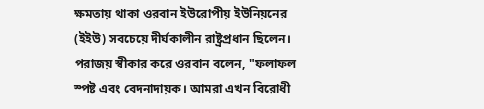ক্ষমতায় থাকা ওরবান ইউরোপীয় ইউনিয়নের (ইইউ) সবচেয়ে দীর্ঘকালীন রাষ্ট্রপ্রধান ছিলেন। পরাজয় স্বীকার করে ওরবান বলেন, "ফলাফল স্পষ্ট এবং বেদনাদায়ক। আমরা এখন বিরোধী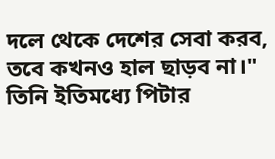দলে থেকে দেশের সেবা করব, তবে কখনও হাল ছাড়ব না।" তিনি ইতিমধ্যে পিটার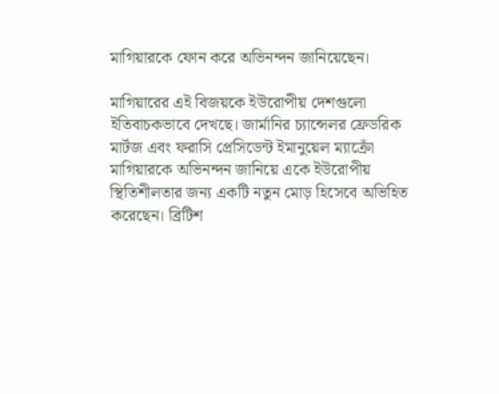মাগিয়ারকে ফোন করে অভিনন্দন জানিয়েছেন।

মাগিয়ারের এই বিজয়কে ইউরোপীয় দেশগুলো ইতিবাচকভাবে দেখছে। জার্মানির চ্যান্সেলর ফ্রেডরিক মার্টজ এবং ফরাসি প্রেসিডেন্ট ইমানুয়েল ম্যাক্রোঁ মাগিয়ারকে অভিনন্দন জানিয়ে একে ইউরোপীয় স্থিতিশীলতার জন্য একটি নতুন মোড় হিসেবে অভিহিত করেছেন। ব্রিটিশ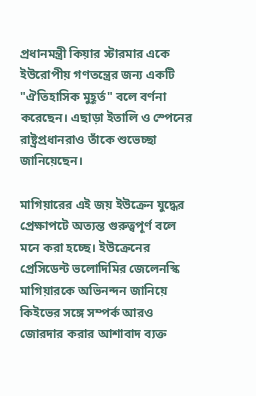প্রধানমন্ত্রী কিয়ার স্টারমার একে ইউরোপীয় গণতন্ত্রের জন্য একটি "ঐতিহাসিক মুহূর্ত" বলে বর্ণনা করেছেন। এছাড়া ইতালি ও স্পেনের রাষ্ট্রপ্রধানরাও তাঁকে শুভেচ্ছা জানিয়েছেন।

মাগিয়ারের এই জয় ইউক্রেন যুদ্ধের প্রেক্ষাপটে অত্যন্ত গুরুত্বপূর্ণ বলে মনে করা হচ্ছে। ইউক্রেনের প্রেসিডেন্ট ভলোদিমির জেলেনস্কি মাগিয়ারকে অভিনন্দন জানিয়ে কিইভের সঙ্গে সম্পর্ক আরও জোরদার করার আশাবাদ ব্যক্ত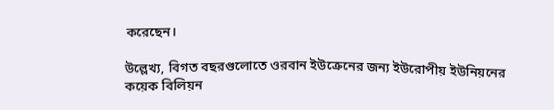করেছেন।

উল্লেখ্য, বিগত বছরগুলোতে ওরবান ইউক্রেনের জন্য ইউরোপীয় ইউনিয়নের কয়েক বিলিয়ন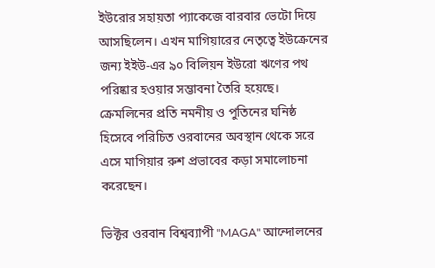ইউরোর সহায়তা প্যাকেজে বারবার ভেটো দিয়ে আসছিলেন। এখন মাগিয়ারের নেতৃত্বে ইউক্রেনের জন্য ইইউ-এর ৯০ বিলিয়ন ইউরো ঋণের পথ পরিষ্কার হওয়ার সম্ভাবনা তৈরি হয়েছে। ক্রেমলিনের প্রতি নমনীয় ও পুতিনের ঘনিষ্ঠ হিসেবে পরিচিত ওরবানের অবস্থান থেকে সরে এসে মাগিয়ার রুশ প্রভাবের কড়া সমালোচনা করেছেন।

ভিক্টর ওরবান বিশ্বব্যাপী "MAGA" আন্দোলনের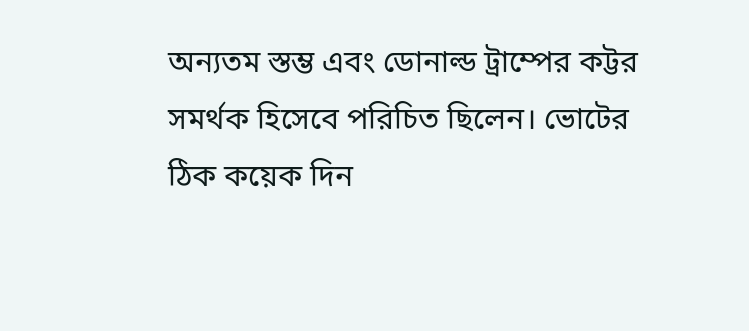অন্যতম স্তম্ভ এবং ডোনাল্ড ট্রাম্পের কট্টর সমর্থক হিসেবে পরিচিত ছিলেন। ভোটের ঠিক কয়েক দিন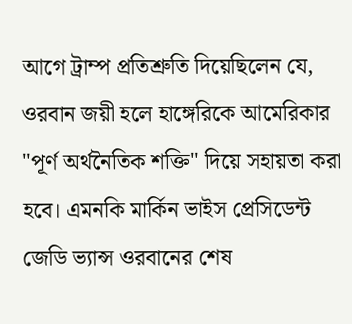আগে ট্রাম্প প্রতিশ্রুতি দিয়েছিলেন যে, ওরবান জয়ী হলে হাঙ্গেরিকে আমেরিকার "পূর্ণ অর্থনৈতিক শক্তি" দিয়ে সহায়তা করা হবে। এমনকি মার্কিন ভাইস প্রেসিডেন্ট জেডি ভ্যান্স ওরবানের শেষ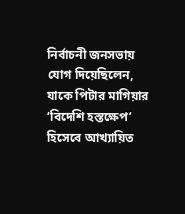নির্বাচনী জনসভায় যোগ দিয়েছিলেন, যাকে পিটার মাগিয়ার ‘বিদেশি হস্তক্ষেপ’ হিসেবে আখ্যায়িত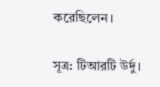করেছিলেন।

সূত্র: টিআরটি উর্দু।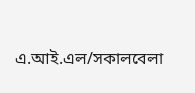এ.আই.এল/সকালবেলা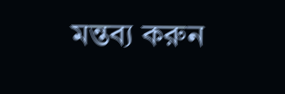মন্তব্য করুন